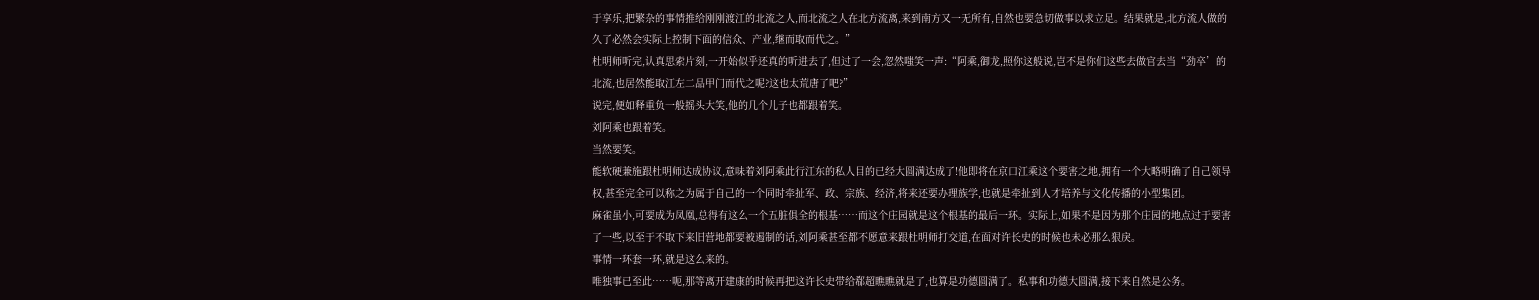于享乐,把繁杂的事情推给刚刚渡江的北流之人,而北流之人在北方流离,来到南方又一无所有,自然也要急切做事以求立足。结果就是,北方流人做的久了必然会实际上控制下面的信众、产业,继而取而代之。”
杜明师听完,认真思索片刻,一开始似乎还真的听进去了,但过了一会,忽然嗤笑一声:“阿乘,御龙,照你这般说,岂不是你们这些去做官去当“劲卒’的北流,也居然能取江左二品甲门而代之呢?这也太荒唐了吧?”
说完,便如释重负一般摇头大笑,他的几个儿子也都跟着笑。
刘阿乘也跟着笑。
当然要笑。
能软硬兼施跟杜明师达成协议,意味着刘阿乘此行江东的私人目的已经大圆满达成了!他即将在京口江乘这个要害之地,拥有一个大略明确了自己领导权,甚至完全可以称之为属于自己的一个同时牵扯军、政、宗族、经济,将来还要办理族学,也就是牵扯到人才培养与文化传播的小型集团。
麻雀虽小,可要成为凤凰,总得有这么一个五脏俱全的根基……而这个庄园就是这个根基的最后一环。实际上,如果不是因为那个庄园的地点过于要害了一些,以至于不取下来旧营地都要被遏制的话,刘阿乘甚至都不愿意来跟杜明师打交道,在面对许长史的时候也未必那么狠戾。
事情一环套一环,就是这么来的。
唯独事已至此……呃,那等离开建康的时候再把这许长史带给郗超瞧瞧就是了,也算是功德圆满了。私事和功德大圆满,接下来自然是公务。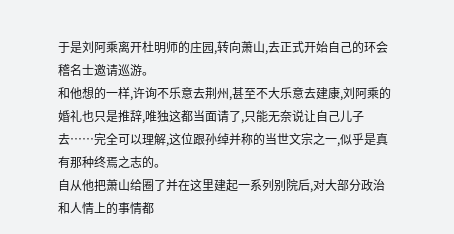于是刘阿乘离开杜明师的庄园,转向萧山,去正式开始自己的环会稽名士邀请巡游。
和他想的一样,许询不乐意去荆州,甚至不大乐意去建康,刘阿乘的婚礼也只是推辞,唯独这都当面请了,只能无奈说让自己儿子去……完全可以理解,这位跟孙绰并称的当世文宗之一,似乎是真有那种终焉之志的。
自从他把萧山给圈了并在这里建起一系列别院后,对大部分政治和人情上的事情都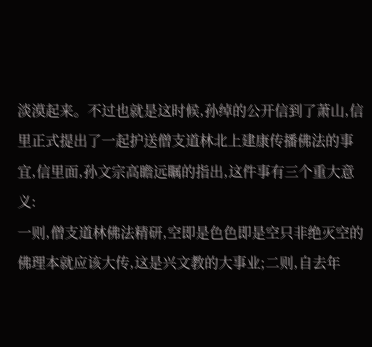淡漠起来。不过也就是这时候,孙绰的公开信到了萧山,信里正式提出了一起护送僧支道林北上建康传播佛法的事宜,信里面,孙文宗高瞻远瞩的指出,这件事有三个重大意义:
一则,僧支道林佛法精研,空即是色色即是空只非绝灭空的佛理本就应该大传,这是兴文教的大事业;二则,自去年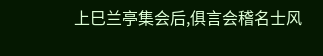上巳兰亭集会后,俱言会稽名士风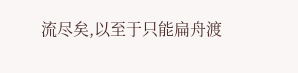流尽矣,以至于只能扁舟渡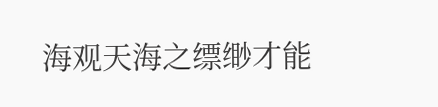海观天海之缥缈才能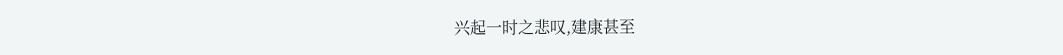兴起一时之悲叹,建康甚至